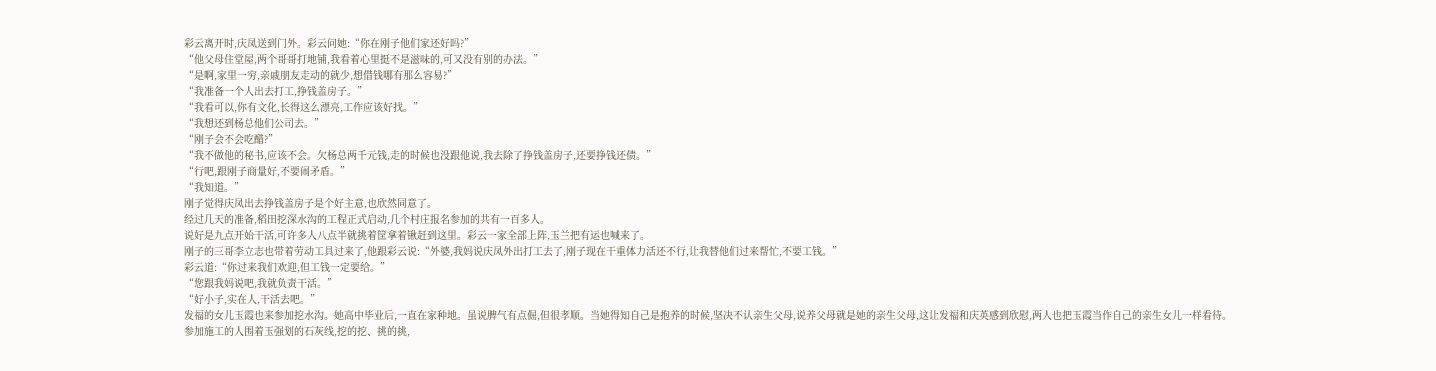彩云离开时,庆凤送到门外。彩云问她:“你在刚子他们家还好吗?”
“他父母住堂屋,两个哥哥打地铺,我看着心里挺不是滋味的,可又没有别的办法。”
“是啊,家里一穷,亲戚朋友走动的就少,想借钱哪有那么容易?”
“我准备一个人出去打工,挣钱盖房子。”
“我看可以,你有文化,长得这么漂亮,工作应该好找。”
“我想还到杨总他们公司去。”
“刚子会不会吃醋?”
“我不做他的秘书,应该不会。欠杨总两千元钱,走的时候也没跟他说,我去除了挣钱盖房子,还要挣钱还债。”
“行吧,跟刚子商量好,不要闹矛盾。”
“我知道。”
刚子觉得庆凤出去挣钱盖房子是个好主意,也欣然同意了。
经过几天的准备,稻田挖深水沟的工程正式启动,几个村庄报名参加的共有一百多人。
说好是九点开始干活,可许多人八点半就挑着筐拿着锹赶到这里。彩云一家全部上阵,玉兰把有运也喊来了。
刚子的三哥李立志也带着劳动工具过来了,他跟彩云说:“外婆,我妈说庆凤外出打工去了,刚子现在干重体力活还不行,让我替他们过来帮忙,不要工钱。”
彩云道:“你过来我们欢迎,但工钱一定要给。”
“您跟我妈说吧,我就负责干活。”
“好小子,实在人,干活去吧。”
发福的女儿玉霞也来参加挖水沟。她高中毕业后,一直在家种地。虽说脾气有点倔,但很孝顺。当她得知自己是抱养的时候,坚决不认亲生父母,说养父母就是她的亲生父母,这让发福和庆英感到欣慰,两人也把玉霞当作自己的亲生女儿一样看待。
参加施工的人围着玉强划的石灰线,挖的挖、挑的挑,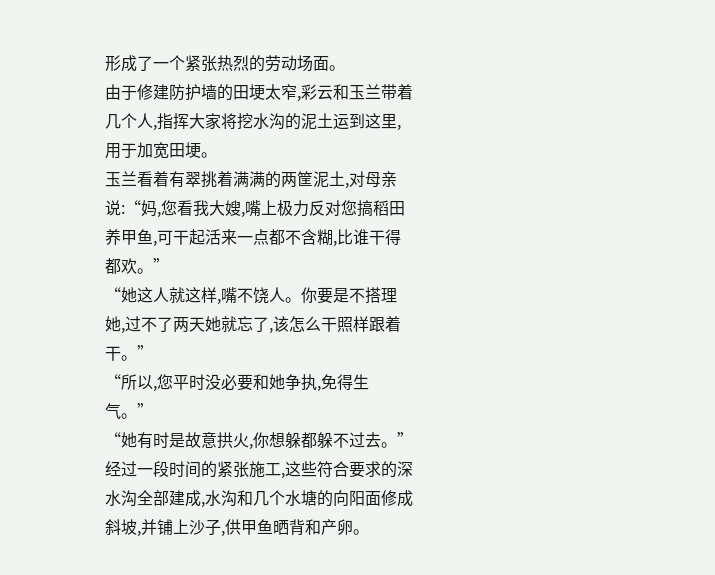形成了一个紧张热烈的劳动场面。
由于修建防护墙的田埂太窄,彩云和玉兰带着几个人,指挥大家将挖水沟的泥土运到这里,用于加宽田埂。
玉兰看着有翠挑着满满的两筐泥土,对母亲说:“妈,您看我大嫂,嘴上极力反对您搞稻田养甲鱼,可干起活来一点都不含糊,比谁干得都欢。”
“她这人就这样,嘴不饶人。你要是不搭理她,过不了两天她就忘了,该怎么干照样跟着干。”
“所以,您平时没必要和她争执,免得生气。”
“她有时是故意拱火,你想躲都躲不过去。”
经过一段时间的紧张施工,这些符合要求的深水沟全部建成,水沟和几个水塘的向阳面修成斜坡,并铺上沙子,供甲鱼晒背和产卵。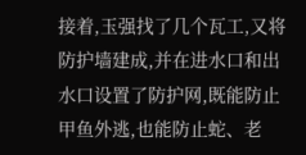接着,玉强找了几个瓦工,又将防护墙建成,并在进水口和出水口设置了防护网,既能防止甲鱼外逃,也能防止蛇、老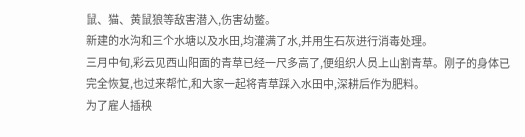鼠、猫、黄鼠狼等敌害潜入,伤害幼鳖。
新建的水沟和三个水塘以及水田,均灌满了水,并用生石灰进行消毒处理。
三月中旬,彩云见西山阳面的青草已经一尺多高了,便组织人员上山割青草。刚子的身体已完全恢复,也过来帮忙,和大家一起将青草踩入水田中,深耕后作为肥料。
为了雇人插秧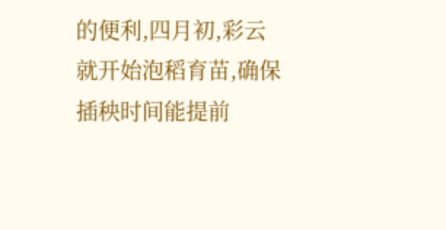的便利,四月初,彩云就开始泡稻育苗,确保插秧时间能提前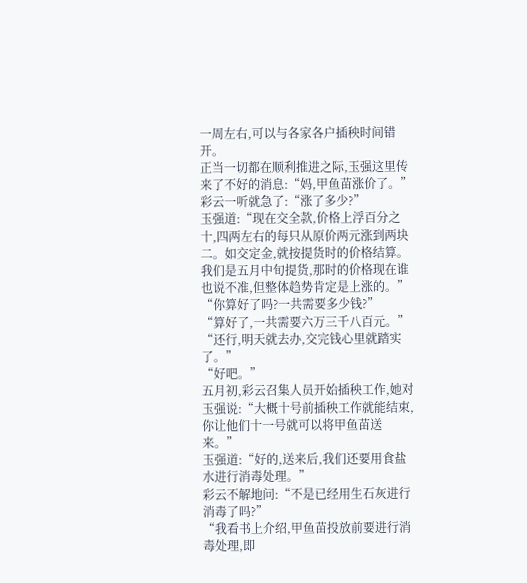一周左右,可以与各家各户插秧时间错开。
正当一切都在顺利推进之际,玉强这里传来了不好的消息:“妈,甲鱼苗涨价了。”
彩云一听就急了:“涨了多少?”
玉强道:“现在交全款,价格上浮百分之十,四两左右的每只从原价两元涨到两块二。如交定金,就按提货时的价格结算。我们是五月中旬提货,那时的价格现在谁也说不准,但整体趋势肯定是上涨的。”
“你算好了吗?一共需要多少钱?”
“算好了,一共需要六万三千八百元。”
“还行,明天就去办,交完钱心里就踏实了。”
“好吧。”
五月初,彩云召集人员开始插秧工作,她对玉强说:“大概十号前插秧工作就能结束,你让他们十一号就可以将甲鱼苗送来。”
玉强道:“好的,送来后,我们还要用食盐水进行消毒处理。”
彩云不解地问:“不是已经用生石灰进行消毒了吗?”
“我看书上介绍,甲鱼苗投放前要进行消毒处理,即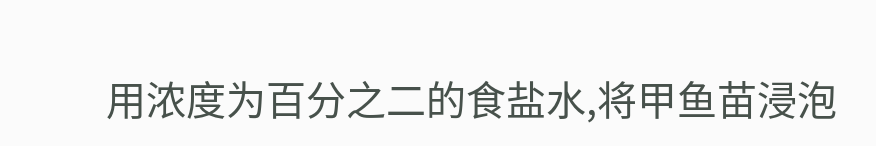用浓度为百分之二的食盐水,将甲鱼苗浸泡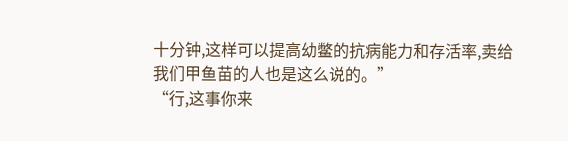十分钟,这样可以提高幼鳖的抗病能力和存活率,卖给我们甲鱼苗的人也是这么说的。”
“行,这事你来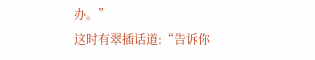办。”
这时有翠插话道:“告诉你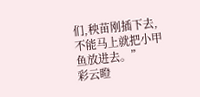们,秧苗刚插下去,不能马上就把小甲鱼放进去。”
彩云瞪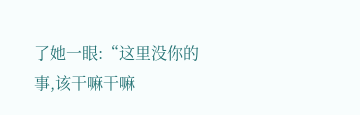了她一眼:“这里没你的事,该干嘛干嘛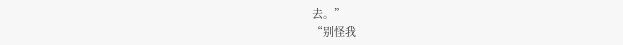去。”
“别怪我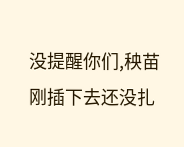没提醒你们,秧苗刚插下去还没扎